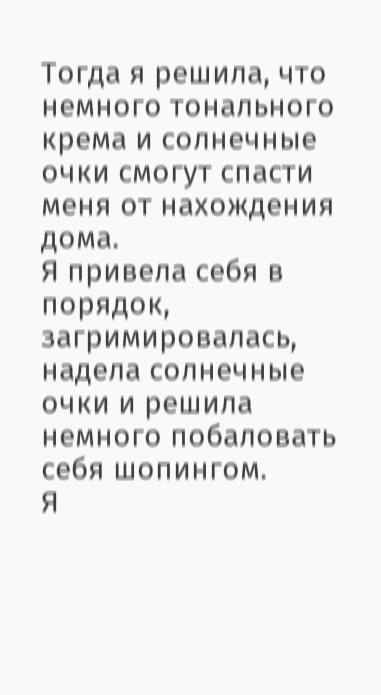Тогда я решила, что немного тонального крема и солнечные очки смогут спасти меня от нахождения дома.
Я привела себя в порядок, загримировалась, надела солнечные очки и решила немного побаловать себя шопингом.
Я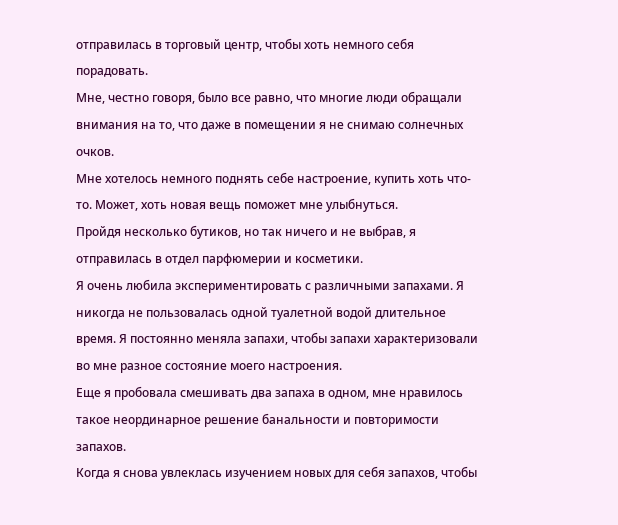отправилась в торговый центр, чтобы хоть немного себя порадовать.
Мне, честно говоря, было все равно, что многие люди обращали внимания на то, что даже в помещении я не снимаю солнечных очков.
Мне хотелось немного поднять себе настроение, купить хоть что-то. Может, хоть новая вещь поможет мне улыбнуться.
Пройдя несколько бутиков, но так ничего и не выбрав, я отправилась в отдел парфюмерии и косметики.
Я очень любила экспериментировать с различными запахами. Я никогда не пользовалась одной туалетной водой длительное время. Я постоянно меняла запахи, чтобы запахи характеризовали во мне разное состояние моего настроения.
Еще я пробовала смешивать два запаха в одном, мне нравилось такое неординарное решение банальности и повторимости запахов.
Когда я снова увлеклась изучением новых для себя запахов, чтобы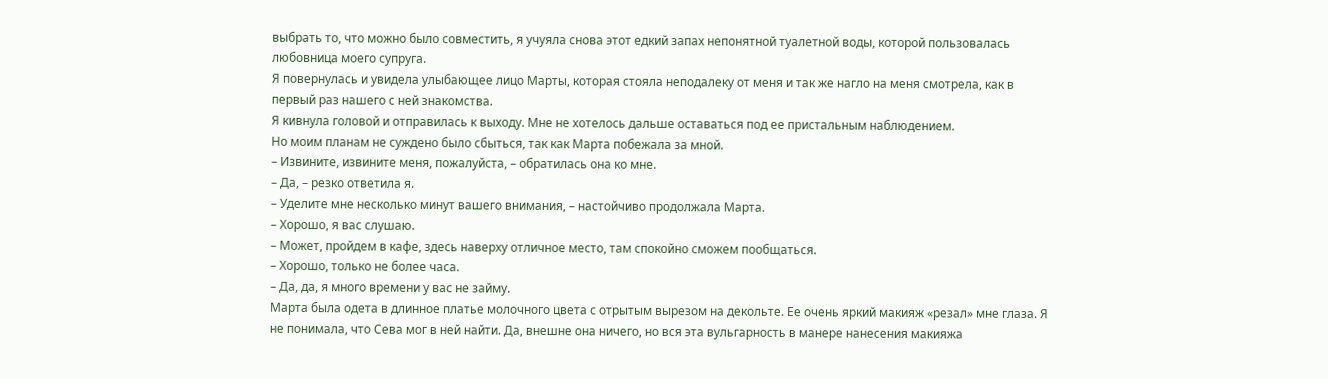выбрать то, что можно было совместить, я учуяла снова этот едкий запах непонятной туалетной воды, которой пользовалась любовница моего супруга.
Я повернулась и увидела улыбающее лицо Марты, которая стояла неподалеку от меня и так же нагло на меня смотрела, как в первый раз нашего с ней знакомства.
Я кивнула головой и отправилась к выходу. Мне не хотелось дальше оставаться под ее пристальным наблюдением.
Но моим планам не суждено было сбыться, так как Марта побежала за мной.
– Извините, извините меня, пожалуйста, – обратилась она ко мне.
– Да, – резко ответила я.
– Уделите мне несколько минут вашего внимания, – настойчиво продолжала Марта.
– Хорошо, я вас слушаю.
– Может, пройдем в кафе, здесь наверху отличное место, там спокойно сможем пообщаться.
– Хорошо, только не более часа.
– Да, да, я много времени у вас не займу.
Марта была одета в длинное платье молочного цвета с отрытым вырезом на декольте. Ее очень яркий макияж «резал» мне глаза. Я не понимала, что Сева мог в ней найти. Да, внешне она ничего, но вся эта вульгарность в манере нанесения макияжа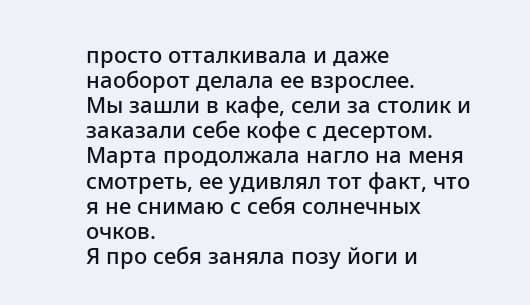просто отталкивала и даже наоборот делала ее взрослее.
Мы зашли в кафе, сели за столик и заказали себе кофе с десертом.
Марта продолжала нагло на меня смотреть, ее удивлял тот факт, что я не снимаю с себя солнечных очков.
Я про себя заняла позу йоги и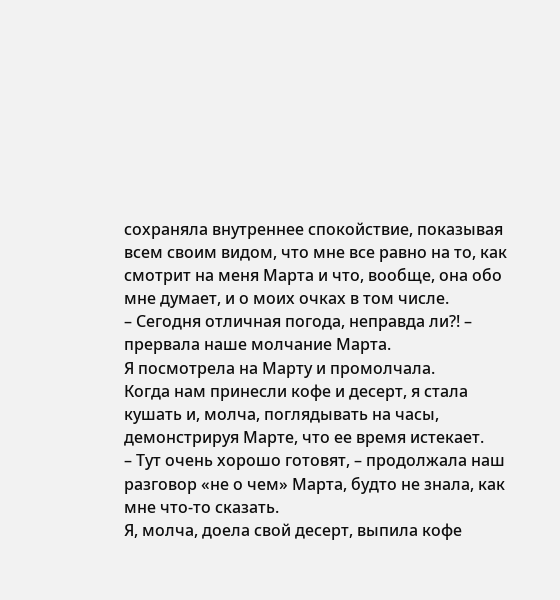сохраняла внутреннее спокойствие, показывая всем своим видом, что мне все равно на то, как смотрит на меня Марта и что, вообще, она обо мне думает, и о моих очках в том числе.
– Сегодня отличная погода, неправда ли?! – прервала наше молчание Марта.
Я посмотрела на Марту и промолчала.
Когда нам принесли кофе и десерт, я стала кушать и, молча, поглядывать на часы, демонстрируя Марте, что ее время истекает.
– Тут очень хорошо готовят, – продолжала наш разговор «не о чем» Марта, будто не знала, как мне что-то сказать.
Я, молча, доела свой десерт, выпила кофе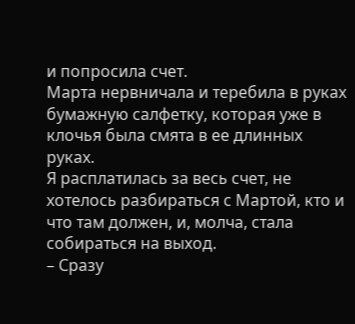и попросила счет.
Марта нервничала и теребила в руках бумажную салфетку, которая уже в клочья была смята в ее длинных руках.
Я расплатилась за весь счет, не хотелось разбираться с Мартой, кто и что там должен, и, молча, стала собираться на выход.
– Сразу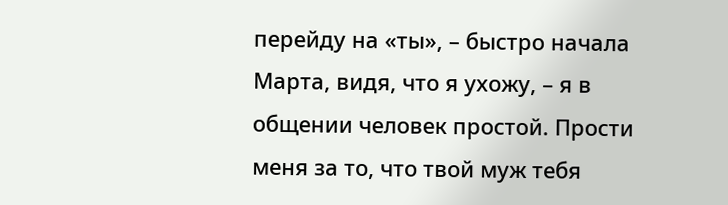перейду на «ты», – быстро начала Марта, видя, что я ухожу, – я в общении человек простой. Прости меня за то, что твой муж тебя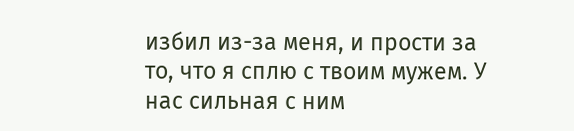избил из-за меня, и прости за то, что я сплю с твоим мужем. У нас сильная с ним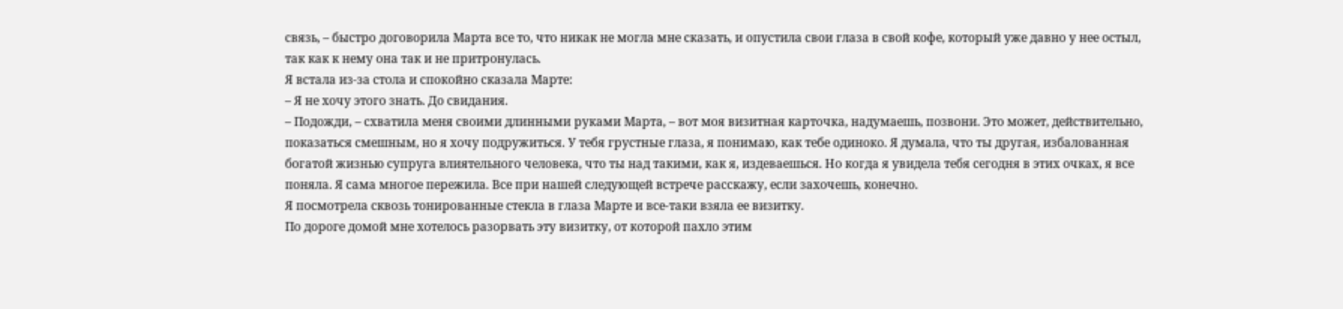связь, – быстро договорила Марта все то, что никак не могла мне сказать, и опустила свои глаза в свой кофе, который уже давно у нее остыл, так как к нему она так и не притронулась.
Я встала из-за стола и спокойно сказала Марте:
– Я не хочу этого знать. До свидания.
– Подожди, – схватила меня своими длинными руками Марта, – вот моя визитная карточка, надумаешь, позвони. Это может, действительно, показаться смешным, но я хочу подружиться. У тебя грустные глаза, я понимаю, как тебе одиноко. Я думала, что ты другая, избалованная богатой жизнью супруга влиятельного человека, что ты над такими, как я, издеваешься. Но когда я увидела тебя сегодня в этих очках, я все поняла. Я сама многое пережила. Все при нашей следующей встрече расскажу, если захочешь, конечно.
Я посмотрела сквозь тонированные стекла в глаза Марте и все-таки взяла ее визитку.
По дороге домой мне хотелось разорвать эту визитку, от которой пахло этим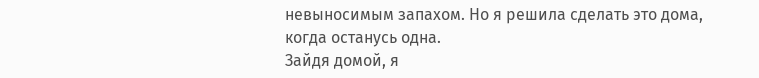невыносимым запахом. Но я решила сделать это дома, когда останусь одна.
Зайдя домой, я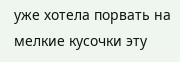уже хотела порвать на мелкие кусочки эту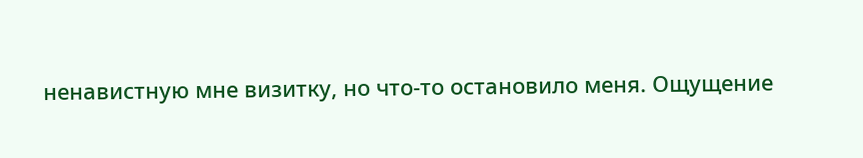ненавистную мне визитку, но что-то остановило меня. Ощущение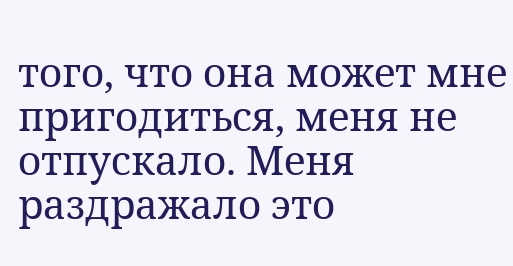того, что она может мне пригодиться, меня не отпускало. Меня раздражало это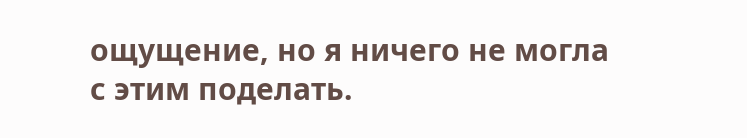ощущение, но я ничего не могла с этим поделать.